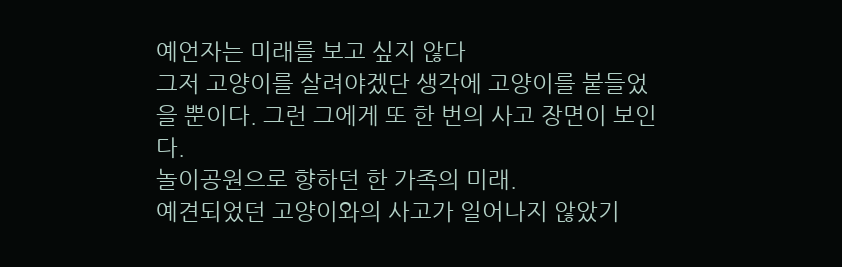예언자는 미래를 보고 싶지 않다
그저 고양이를 살려야겠단 생각에 고양이를 붙들었을 뿐이다. 그런 그에게 또 한 번의 사고 장면이 보인다.
놀이공원으로 향하던 한 가족의 미래.
예견되었던 고양이와의 사고가 일어나지 않았기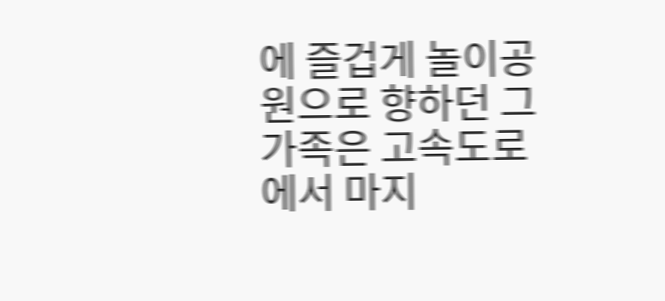에 즐겁게 놀이공원으로 향하던 그 가족은 고속도로에서 마지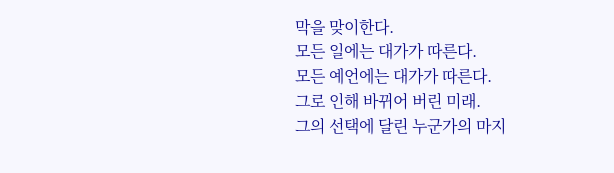막을 맞이한다.
모든 일에는 대가가 따른다.
모든 예언에는 대가가 따른다.
그로 인해 바뀌어 버린 미래.
그의 선택에 달린 누군가의 마지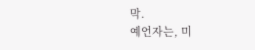막.
예언자는, 미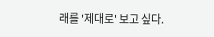래를 '제대로' 보고 싶다.